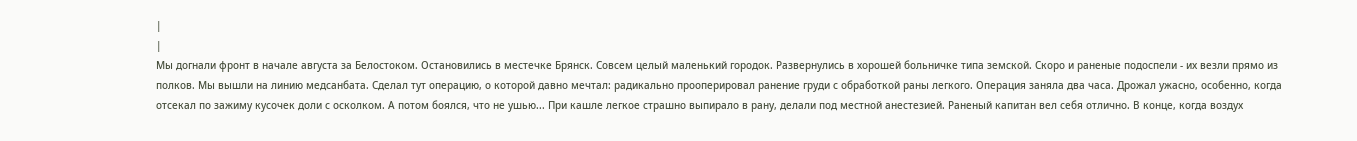|
|
Мы догнали фронт в начале августа за Белостоком. Остановились в местечке Брянск. Совсем целый маленький городок. Развернулись в хорошей больничке типа земской. Скоро и раненые подоспели - их везли прямо из полков. Мы вышли на линию медсанбата. Сделал тут операцию, о которой давно мечтал: радикально прооперировал ранение груди с обработкой раны легкого. Операция заняла два часа. Дрожал ужасно, особенно, когда отсекал по зажиму кусочек доли с осколком. А потом боялся, что не ушью... При кашле легкое страшно выпирало в рану, делали под местной анестезией. Раненый капитан вел себя отлично. В конце, когда воздух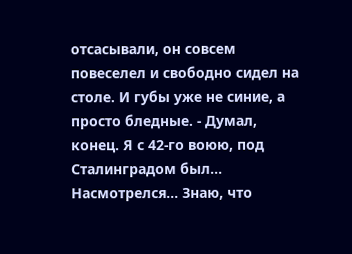отсасывали, он совсем повеселел и свободно сидел на столе. И губы уже не синие, а просто бледные. - Думал, конец. Я с 42-го воюю, под Сталинградом был... Насмотрелся... Знаю, что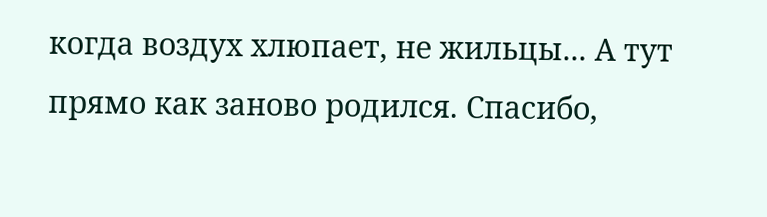когда воздух хлюпает, не жильцы... А тут прямо как заново родился. Спасибо,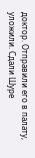доктор. Отправили его в палату, уложили. Сдали Шуре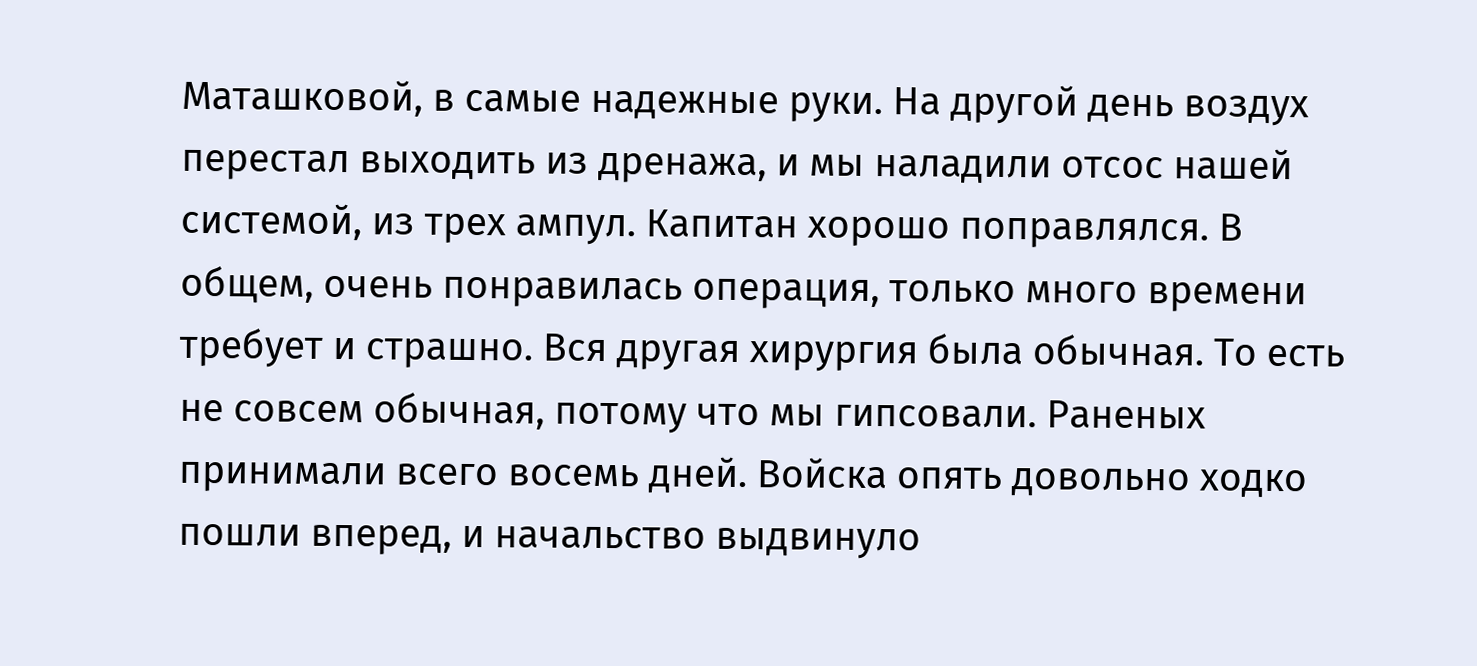Маташковой, в самые надежные руки. На другой день воздух перестал выходить из дренажа, и мы наладили отсос нашей системой, из трех ампул. Капитан хорошо поправлялся. В общем, очень понравилась операция, только много времени требует и страшно. Вся другая хирургия была обычная. То есть не совсем обычная, потому что мы гипсовали. Раненых принимали всего восемь дней. Войска опять довольно ходко пошли вперед, и начальство выдвинуло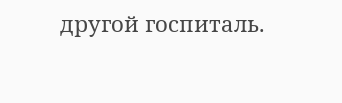другой госпиталь.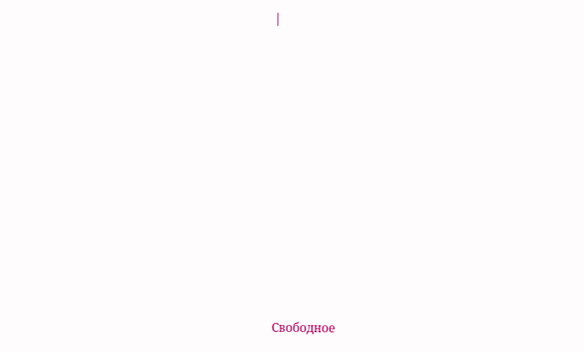|











Свободное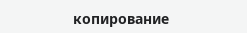копирование